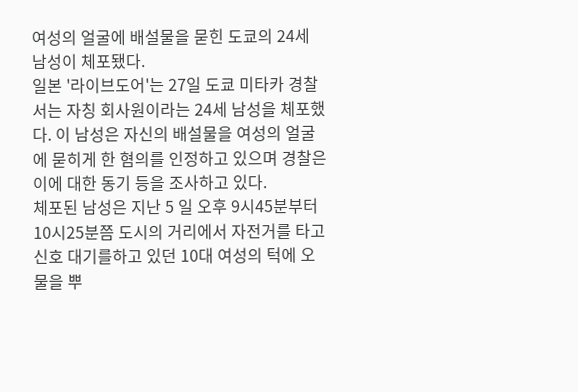여성의 얼굴에 배설물을 묻힌 도쿄의 24세 남성이 체포됐다.
일본 '라이브도어'는 27일 도쿄 미타카 경찰서는 자칭 회사원이라는 24세 남성을 체포했다. 이 남성은 자신의 배설물을 여성의 얼굴에 묻히게 한 혐의를 인정하고 있으며 경찰은 이에 대한 동기 등을 조사하고 있다.
체포된 남성은 지난 5 일 오후 9시45분부터 10시25분쯤 도시의 거리에서 자전거를 타고 신호 대기를하고 있던 10대 여성의 턱에 오물을 뿌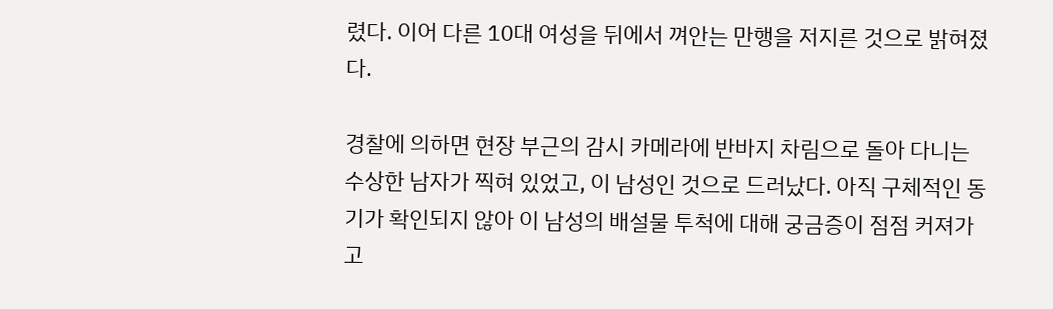렸다. 이어 다른 10대 여성을 뒤에서 껴안는 만행을 저지른 것으로 밝혀졌다.

경찰에 의하면 현장 부근의 감시 카메라에 반바지 차림으로 돌아 다니는 수상한 남자가 찍혀 있었고, 이 남성인 것으로 드러났다. 아직 구체적인 동기가 확인되지 않아 이 남성의 배설물 투척에 대해 궁금증이 점점 커져가고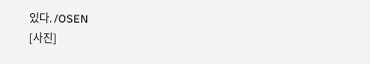있다. /OSEN
[사진]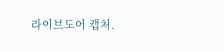라이브도어 캡처.